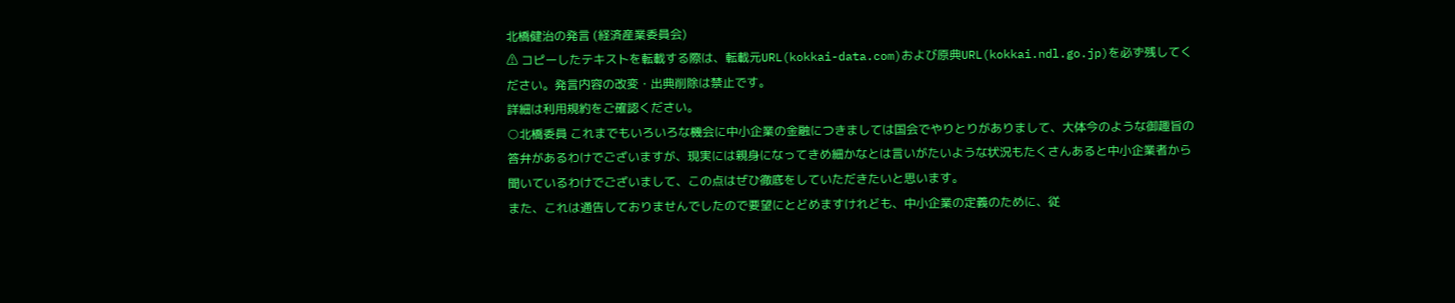北橋健治の発言 (経済産業委員会)
⚠ コピーしたテキストを転載する際は、転載元URL(kokkai-data.com)および原典URL(kokkai.ndl.go.jp)を必ず残してください。発言内容の改変・出典削除は禁止です。
詳細は利用規約をご確認ください。
○北橋委員 これまでもいろいろな機会に中小企業の金融につきましては国会でやりとりがありまして、大体今のような御趣旨の答弁があるわけでございますが、現実には親身になってきめ細かなとは言いがたいような状況もたくさんあると中小企業者から聞いているわけでございまして、この点はぜひ徹底をしていただきたいと思います。
また、これは通告しておりませんでしたので要望にとどめますけれども、中小企業の定義のために、従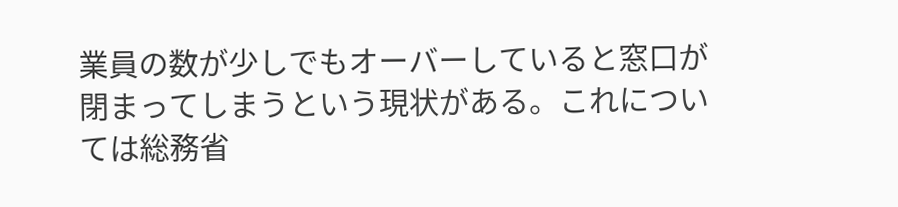業員の数が少しでもオーバーしていると窓口が閉まってしまうという現状がある。これについては総務省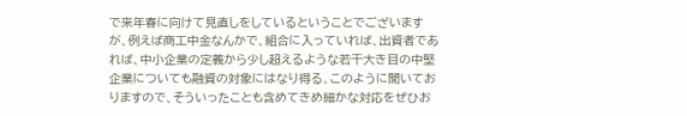で来年春に向けて見直しをしているということでございますが、例えば商工中金なんかで、組合に入っていれば、出資者であれば、中小企業の定義から少し超えるような若干大き目の中堅企業についても融資の対象にはなり得る、このように聞いておりますので、そういったことも含めてきめ細かな対応をぜひお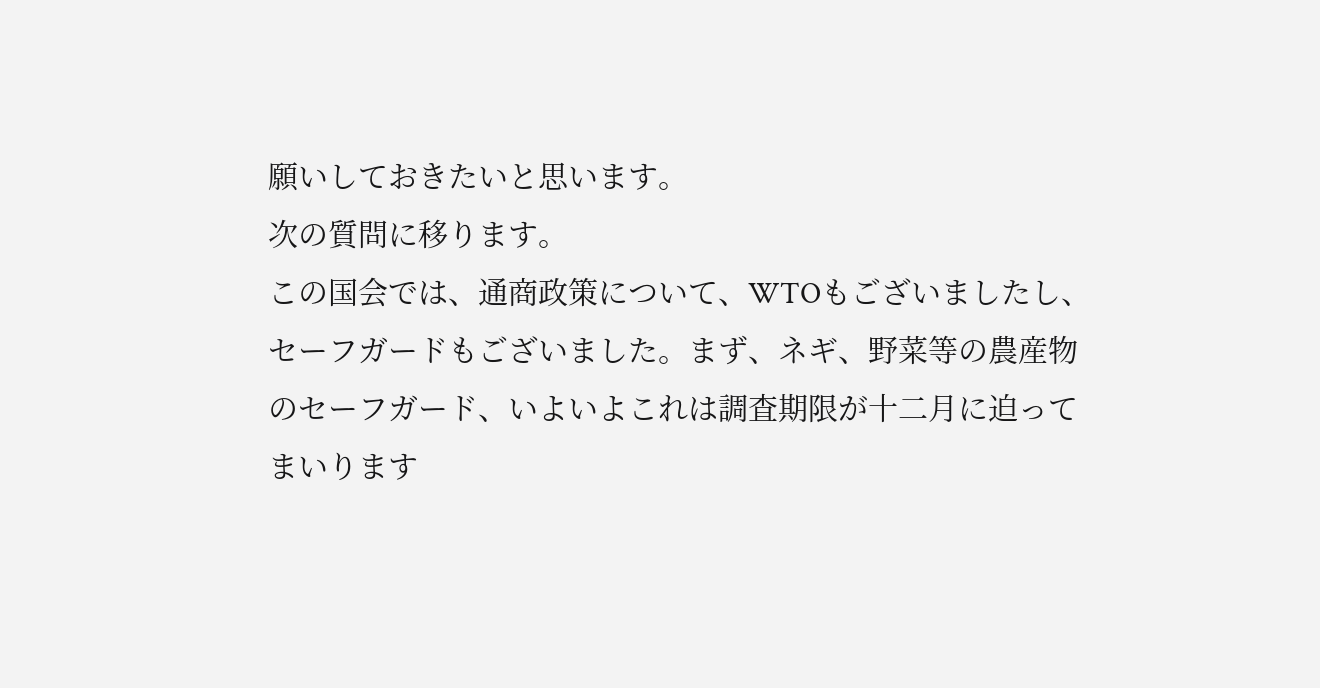願いしておきたいと思います。
次の質問に移ります。
この国会では、通商政策について、WTOもございましたし、セーフガードもございました。まず、ネギ、野菜等の農産物のセーフガード、いよいよこれは調査期限が十二月に迫ってまいります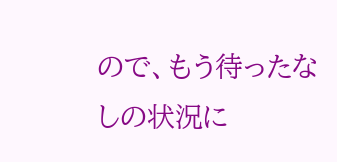ので、もう待ったなしの状況に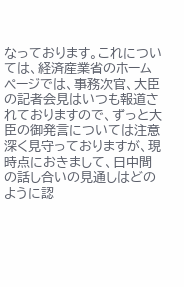なっております。これについては、経済産業省のホームページでは、事務次官、大臣の記者会見はいつも報道されておりますので、ずっと大臣の御発言については注意深く見守っておりますが、現時点におきまして、日中間の話し合いの見通しはどのように認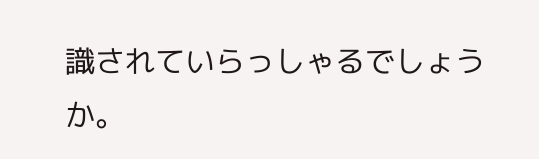識されていらっしゃるでしょうか。